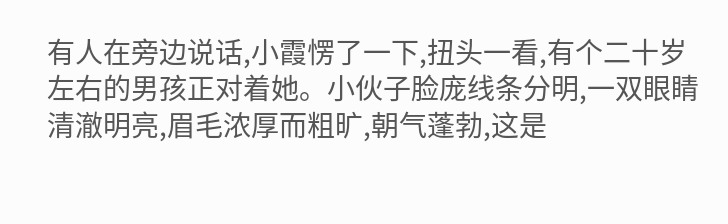有人在旁边说话,小霞愣了一下,扭头一看,有个二十岁左右的男孩正对着她。小伙子脸庞线条分明,一双眼睛清澈明亮,眉毛浓厚而粗旷,朝气蓬勃,这是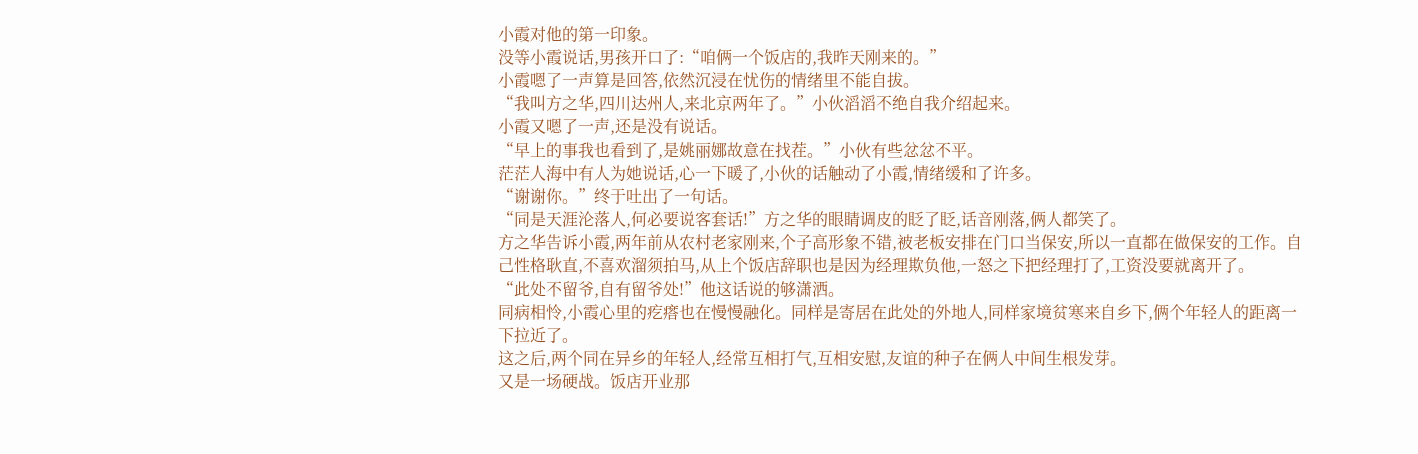小霞对他的第一印象。
没等小霞说话,男孩开口了:“咱俩一个饭店的,我昨天刚来的。”
小霞嗯了一声算是回答,依然沉浸在忧伤的情绪里不能自拔。
“我叫方之华,四川达州人,来北京两年了。”小伙滔滔不绝自我介绍起来。
小霞又嗯了一声,还是没有说话。
“早上的事我也看到了,是姚丽娜故意在找茬。”小伙有些忿忿不平。
茫茫人海中有人为她说话,心一下暖了,小伙的话触动了小霞,情绪缓和了许多。
“谢谢你。”终于吐出了一句话。
“同是天涯沦落人,何必要说客套话!”方之华的眼睛调皮的眨了眨,话音刚落,俩人都笑了。
方之华告诉小霞,两年前从农村老家刚来,个子高形象不错,被老板安排在门口当保安,所以一直都在做保安的工作。自己性格耿直,不喜欢溜须拍马,从上个饭店辞职也是因为经理欺负他,一怒之下把经理打了,工资没要就离开了。
“此处不留爷,自有留爷处!”他这话说的够潇洒。
同病相怜,小霞心里的疙瘩也在慢慢融化。同样是寄居在此处的外地人,同样家境贫寒来自乡下,俩个年轻人的距离一下拉近了。
这之后,两个同在异乡的年轻人,经常互相打气,互相安慰,友谊的种子在俩人中间生根发芽。
又是一场硬战。饭店开业那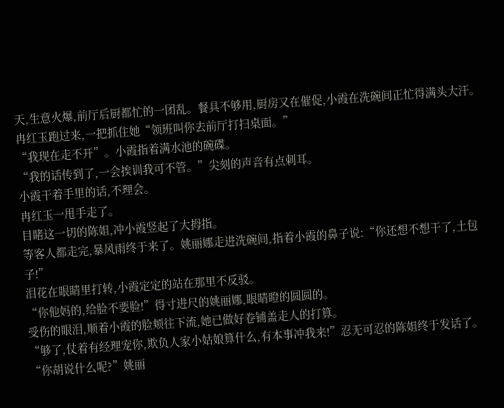天,生意火爆,前厅后厨都忙的一团乱。餐具不够用,厨房又在催促,小霞在洗碗间正忙得满头大汗。
冉红玉跑过来,一把抓住她“领班叫你去前厅打扫桌面。”
“我现在走不开”。小霞指着满水池的碗碟。
“我的话传到了,一会挨训我可不管。”尖刻的声音有点刺耳。
小霞干着手里的话,不理会。
冉红玉一甩手走了。
目睹这一切的陈姐,冲小霞竖起了大拇指。
等客人都走完,暴风雨终于来了。姚丽娜走进洗碗间,指着小霞的鼻子说:“你还想不想干了,土包子!”
泪花在眼睛里打转,小霞定定的站在那里不反驳。
“你他妈的,给脸不要脸!”得寸进尺的姚丽娜,眼睛瞪的圆圆的。
受伤的眼泪,顺着小霞的脸颊往下流,她已做好卷铺盖走人的打算。
“够了,仗着有经理宠你,欺负人家小姑娘算什么,有本事冲我来!”忍无可忍的陈姐终于发话了。
“你胡说什么呢?”姚丽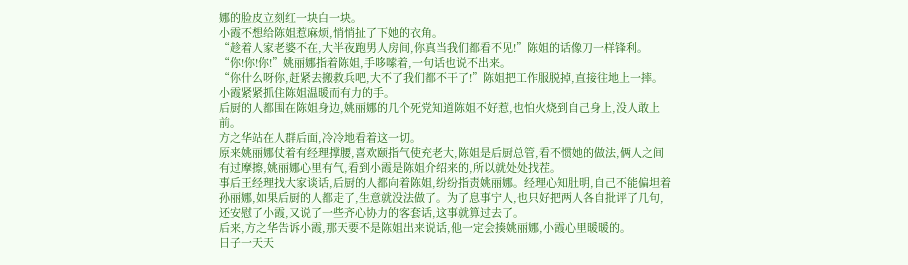娜的脸皮立刻红一块白一块。
小霞不想给陈姐惹麻烦,悄悄扯了下她的衣角。
“趁着人家老婆不在,大半夜跑男人房间,你真当我们都看不见!”陈姐的话像刀一样锋利。
“你!你!你!”姚丽娜指着陈姐,手哆嗦着,一句话也说不出来。
“你什么呀你,赶紧去搬救兵吧,大不了我们都不干了!”陈姐把工作服脱掉,直接往地上一摔。
小霞紧紧抓住陈姐温暖而有力的手。
后厨的人都围在陈姐身边,姚丽娜的几个死党知道陈姐不好惹,也怕火烧到自己身上,没人敢上前。
方之华站在人群后面,冷冷地看着这一切。
原来姚丽娜仗着有经理撑腰,喜欢颐指气使充老大,陈姐是后厨总管,看不惯她的做法,俩人之间有过摩擦,姚丽娜心里有气,看到小霞是陈姐介绍来的,所以就处处找茬。
事后王经理找大家谈话,后厨的人都向着陈姐,纷纷指责姚丽娜。经理心知肚明,自己不能偏坦着孙丽娜,如果后厨的人都走了,生意就没法做了。为了息事宁人,也只好把两人各自批评了几句,还安慰了小霞,又说了一些齐心协力的客套话,这事就算过去了。
后来,方之华告诉小霞,那天要不是陈姐出来说话,他一定会揍姚丽娜,小霞心里暖暖的。
日子一天天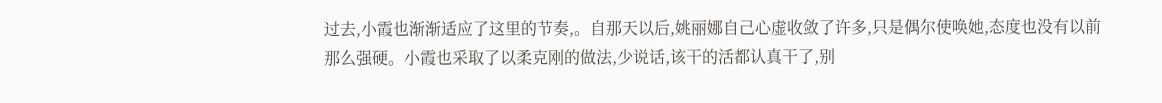过去,小霞也渐渐适应了这里的节奏,。自那天以后,姚丽娜自己心虚收敛了许多,只是偶尔使唤她,态度也没有以前那么强硬。小霞也采取了以柔克刚的做法,少说话,该干的活都认真干了,别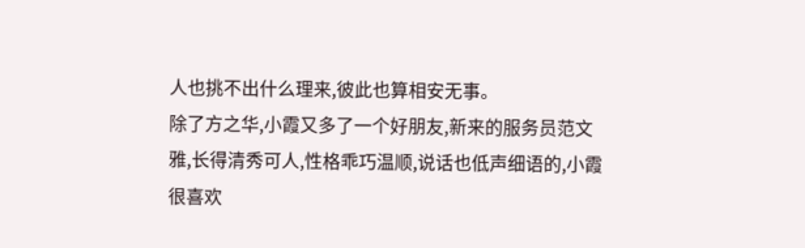人也挑不出什么理来,彼此也算相安无事。
除了方之华,小霞又多了一个好朋友,新来的服务员范文雅,长得清秀可人,性格乖巧温顺,说话也低声细语的,小霞很喜欢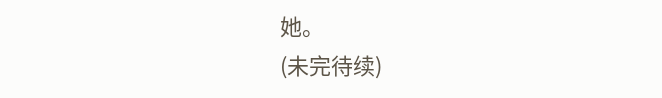她。
(未完待续)